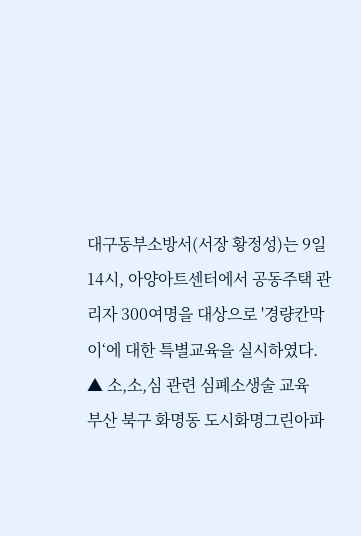대구동부소방서(서장 황정성)는 9일 14시, 아양아트센터에서 공동주택 관리자 300여명을 대상으로 '경량칸막이‘에 대한 특별교육을 실시하였다.
▲ 소,소,심 관련 심폐소생술 교육
부산 북구 화명동 도시화명그린아파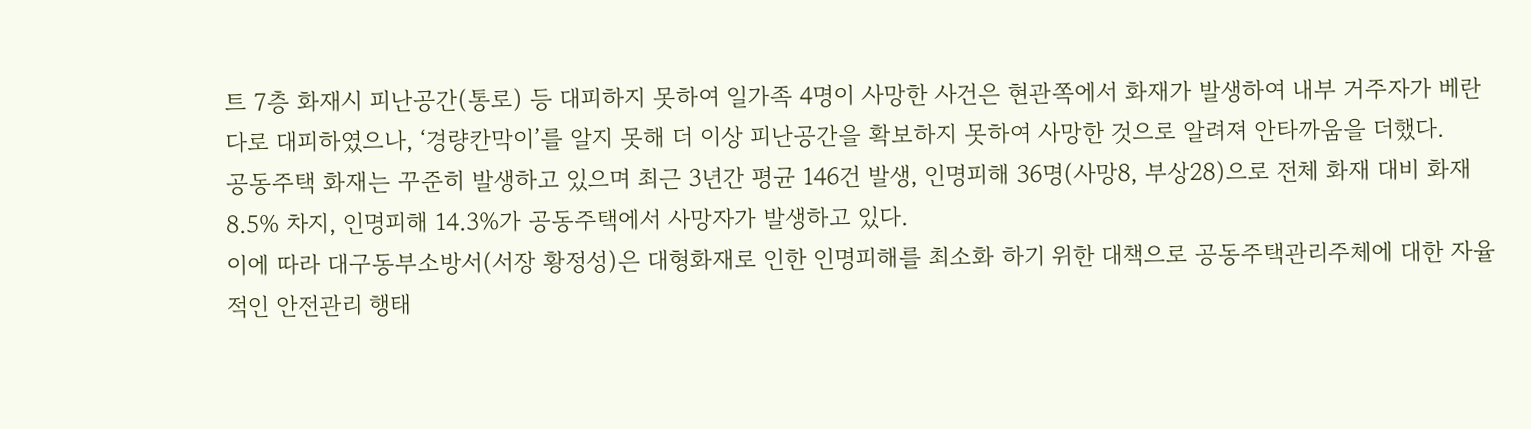트 7층 화재시 피난공간(통로) 등 대피하지 못하여 일가족 4명이 사망한 사건은 현관쪽에서 화재가 발생하여 내부 거주자가 베란다로 대피하였으나, ‘경량칸막이’를 알지 못해 더 이상 피난공간을 확보하지 못하여 사망한 것으로 알려져 안타까움을 더했다.
공동주택 화재는 꾸준히 발생하고 있으며 최근 3년간 평균 146건 발생, 인명피해 36명(사망8, 부상28)으로 전체 화재 대비 화재 8.5% 차지, 인명피해 14.3%가 공동주택에서 사망자가 발생하고 있다.
이에 따라 대구동부소방서(서장 황정성)은 대형화재로 인한 인명피해를 최소화 하기 위한 대책으로 공동주택관리주체에 대한 자율적인 안전관리 행태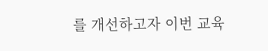를 개선하고자 이번 교육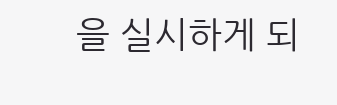을 실시하게 되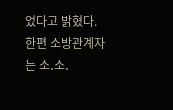었다고 밝혔다.
한편 소방관계자는 소․소․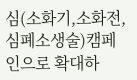심(소화기,소화전,심폐소생술)캠페인으로 확대하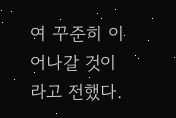여 꾸준히 이어나갈 것이라고 전했다.